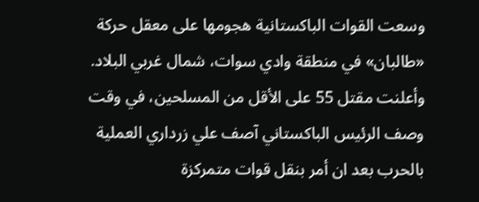وسعت القوات الباكستانية هجومها على معقل حركة «طالبان» في منطقة وادي سوات، شمال غربي البلاد. وأعلنت مقتل 55 على الأقل من المسلحين، في وقت وصف الرئيس الباكستاني آصف علي زرداري العملية بالحرب بعد ان أمر بنقل قوات متمركزة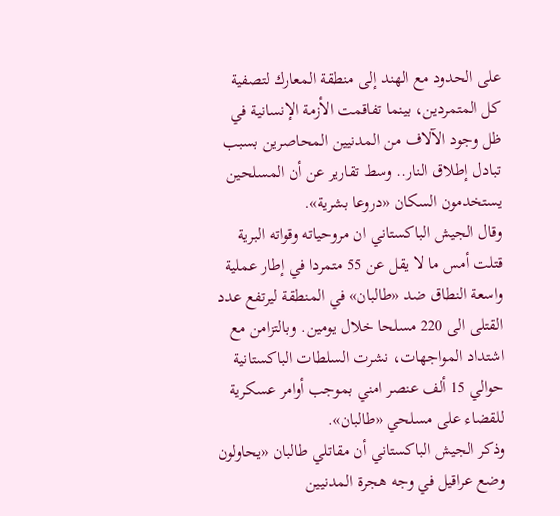على الحدود مع الهند إلى منطقة المعارك لتصفية كل المتمردين، بينما تفاقمت الأزمة الإنسانية في ظل وجود الآلاف من المدنيين المحاصرين بسبب تبادل إطلاق النار.. وسط تقارير عن أن المسلحين يستخدمون السكان «دروعا بشرية».
وقال الجيش الباكستاني ان مروحياته وقواته البرية قتلت أمس ما لا يقل عن 55 متمردا في إطار عملية واسعة النطاق ضد «طالبان» في المنطقة ليرتفع عدد القتلى الى 220 مسلحا خلال يومين. وبالتزامن مع اشتداد المواجهات، نشرت السلطات الباكستانية حوالي 15 ألف عنصر امني بموجب أوامر عسكرية للقضاء على مسلحي «طالبان».
وذكر الجيش الباكستاني أن مقاتلي طالبان «يحاولون وضع عراقيل في وجه هجرة المدنيين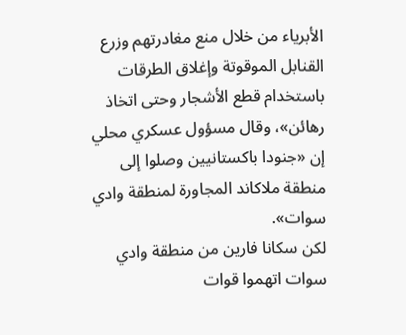الأبرياء من خلال منع مغادرتهم وزرع القنابل الموقوتة وإغلاق الطرقات باستخدام قطع الأشجار وحتى اتخاذ رهائن»، وقال مسؤول عسكري محلي إن «جنودا باكستانيين وصلوا إلى منطقة ملاكاند المجاورة لمنطقة وادي سوات».
لكن سكانا فارين من منطقة وادي سوات اتهموا قوات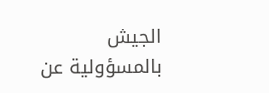الجيش بالمسؤولية عن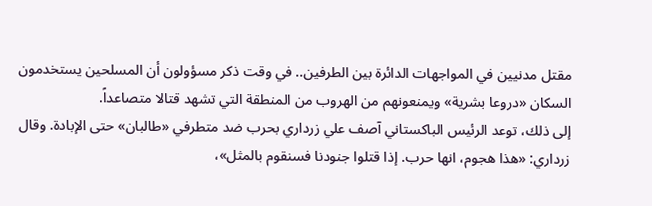مقتل مدنيين في المواجهات الدائرة بين الطرفين.. في وقت ذكر مسؤولون أن المسلحين يستخدمون السكان «دروعا بشرية» ويمنعونهم من الهروب من المنطقة التي تشهد قتالا متصاعداً.
إلى ذلك، توعد الرئيس الباكستاني آصف علي زرداري بحرب ضد متطرفي «طالبان» حتى الإبادة. وقال زرداري: «هذا هجوم، انها حرب. إذا قتلوا جنودنا فسنقوم بالمثل»،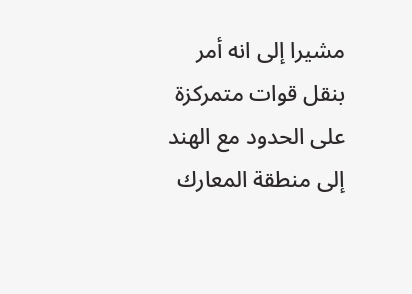مشيرا إلى انه أمر بنقل قوات متمركزة على الحدود مع الهند إلى منطقة المعارك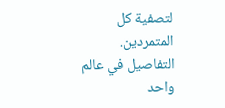لتصفية كل المتمردين.
التفاصيل في عالم واحد